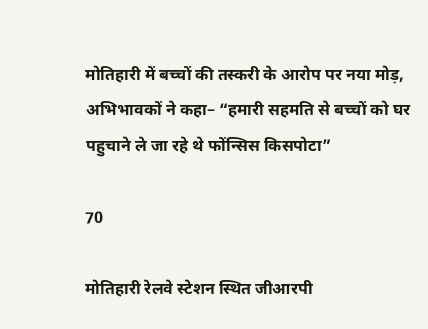मोतिहारी में बच्चों की तस्करी के आरोप पर नया मोड़, अभिभावकों ने कहा– “हमारी सहमति से बच्चों को घर पहुचाने ले जा रहे थे फोंन्सिस किसपोटा”

70

मोतिहारी रेलवे स्टेशन स्थित जीआरपी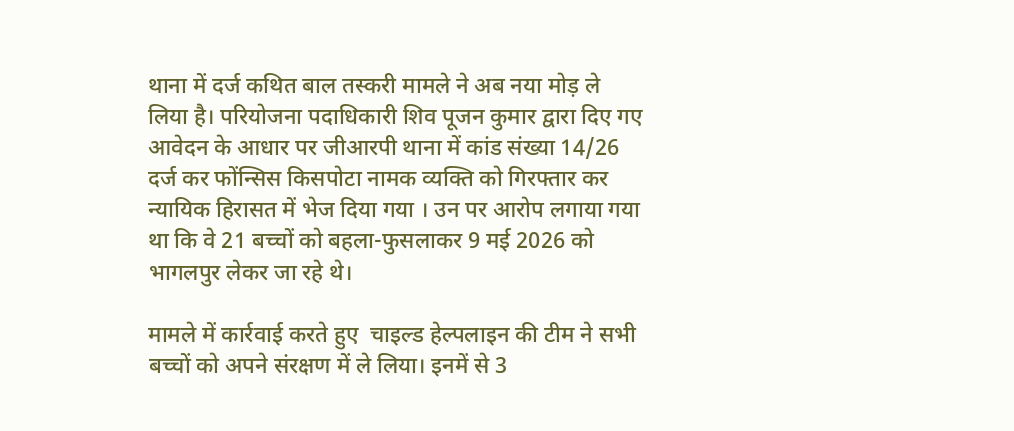थाना में दर्ज कथित बाल तस्करी मामले ने अब नया मोड़ ले लिया है। परियोजना पदाधिकारी शिव पूजन कुमार द्वारा दिए गए आवेदन के आधार पर जीआरपी थाना में कांड संख्या 14/26 दर्ज कर फोंन्सिस किसपोटा नामक व्यक्ति को गिरफ्तार कर न्यायिक हिरासत में भेज दिया गया । उन पर आरोप लगाया गया था कि वे 21 बच्चों को बहला-फुसलाकर 9 मई 2026 को भागलपुर लेकर जा रहे थे।

मामले में कार्रवाई करते हुए  चाइल्ड हेल्पलाइन की टीम ने सभी बच्चों को अपने संरक्षण में ले लिया। इनमें से 3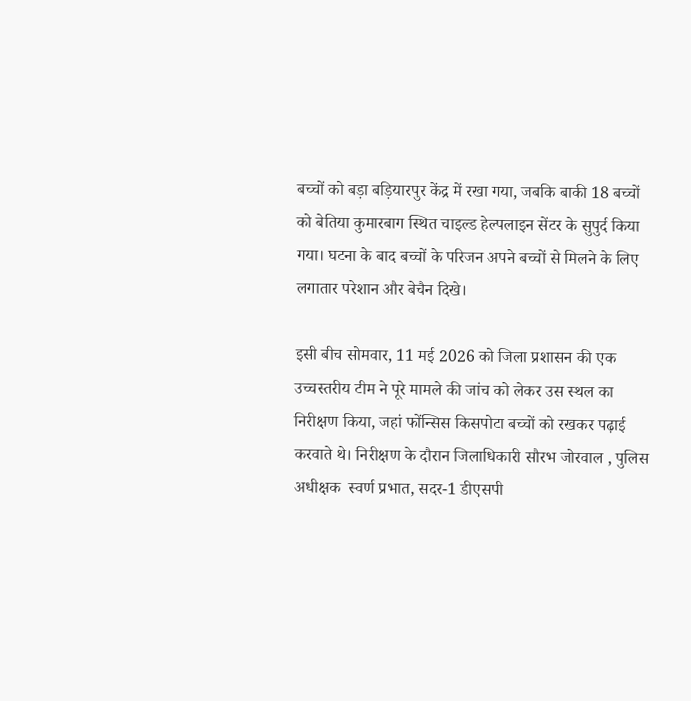बच्चों को बड़ा बड़ियारपुर केंद्र में रखा गया, जबकि बाकी 18 बच्चों को बेतिया कुमारबाग स्थित चाइल्ड हेल्पलाइन सेंटर के सुपुर्द किया गया। घटना के बाद बच्चों के परिजन अपने बच्चों से मिलने के लिए लगातार परेशान और बेचैन दिखे।

इसी बीच सोमवार, 11 मई 2026 को जिला प्रशासन की एक उच्चस्तरीय टीम ने पूरे मामले की जांच को लेकर उस स्थल का निरीक्षण किया, जहां फोंन्सिस किसपोटा बच्चों को रखकर पढ़ाई करवाते थे। निरीक्षण के दौरान जिलाधिकारी सौरभ जोरवाल , पुलिस अधीक्षक  स्वर्ण प्रभात, सदर-1 डीएसपी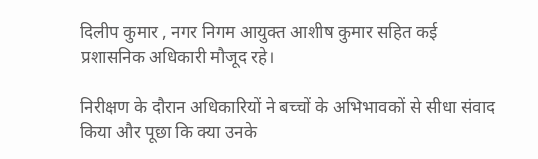दिलीप कुमार , नगर निगम आयुक्त आशीष कुमार सहित कई प्रशासनिक अधिकारी मौजूद रहे।

निरीक्षण के दौरान अधिकारियों ने बच्चों के अभिभावकों से सीधा संवाद किया और पूछा कि क्या उनके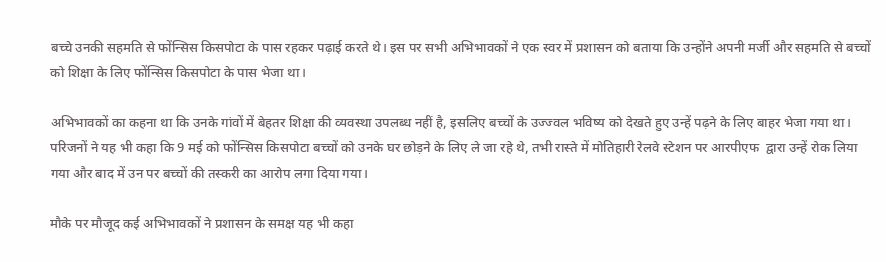बच्चे उनकी सहमति से फोंन्सिस किसपोटा के पास रहकर पढ़ाई करते थे। इस पर सभी अभिभावकों ने एक स्वर में प्रशासन को बताया कि उन्होंने अपनी मर्जी और सहमति से बच्चों को शिक्षा के लिए फोंन्सिस किसपोटा के पास भेजा था।

अभिभावकों का कहना था कि उनके गांवों में बेहतर शिक्षा की व्यवस्था उपलब्ध नहीं है, इसलिए बच्चों के उज्ज्वल भविष्य को देखते हुए उन्हें पढ़ने के लिए बाहर भेजा गया था। परिजनों ने यह भी कहा कि 9 मई को फोंन्सिस किसपोटा बच्चों को उनके घर छोड़ने के लिए ले जा रहे थे, तभी रास्ते में मोतिहारी रेलवे स्टेशन पर आरपीएफ  द्वारा उन्हें रोक लिया गया और बाद में उन पर बच्चों की तस्करी का आरोप लगा दिया गया।

मौके पर मौजूद कई अभिभावकों ने प्रशासन के समक्ष यह भी कहा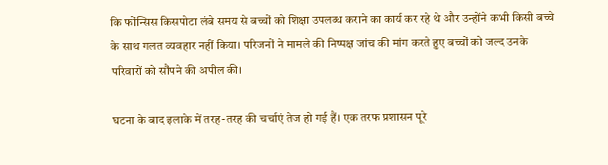कि फोंन्सिस किसपोटा लंबे समय से बच्चों को शिक्षा उपलब्ध कराने का कार्य कर रहे थे और उन्होंने कभी किसी बच्चे के साथ गलत व्यवहार नहीं किया। परिजनों ने मामले की निष्पक्ष जांच की मांग करते हुए बच्चों को जल्द उनके परिवारों को सौंपने की अपील की।

घटना के बाद इलाके में तरह-तरह की चर्चाएं तेज हो गई हैं। एक तरफ प्रशासन पूरे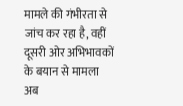मामले की गंभीरता से जांच कर रहा है, वहीं दूसरी ओर अभिभावकों के बयान से मामला अब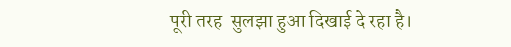पूरी तरह  सुलझा हुआ दिखाई दे रहा है।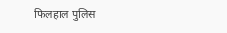फिलहाल पुलिस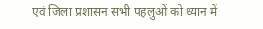एवं जिला प्रशासन सभी पहलुओं को ध्यान में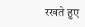रखते हुए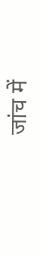जांच में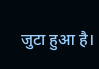जुटा हुआ है।